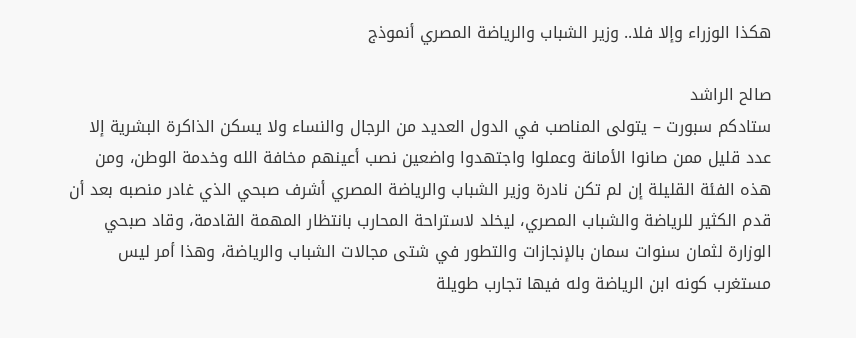هكذا الوزراء وإلا فلا.. وزير الشباب والرياضة المصري أنموذج

صالح الراشد
ستادكم سبورت – يتولى المناصب في الدول العديد من الرجال والنساء ولا يسكن الذاكرة البشرية إلا عدد قليل ممن صانوا الأمانة وعملوا واجتهدوا واضعين نصب أعينهم مخافة الله وخدمة الوطن، ومن هذه الفئة القليلة إن لم تكن نادرة وزير الشباب والرياضة المصري أشرف صبحي الذي غادر منصبه بعد أن قدم الكثير للرياضة والشباب المصري، ليخلد لاستراحة المحارب بانتظار المهمة القادمة، وقاد صبحي الوزارة لثمان سنوات سمان بالإنجازات والتطور في شتى مجالات الشباب والرياضة، وهذا أمر ليس مستغرب كونه ابن الرياضة وله فيها تجارب طويلة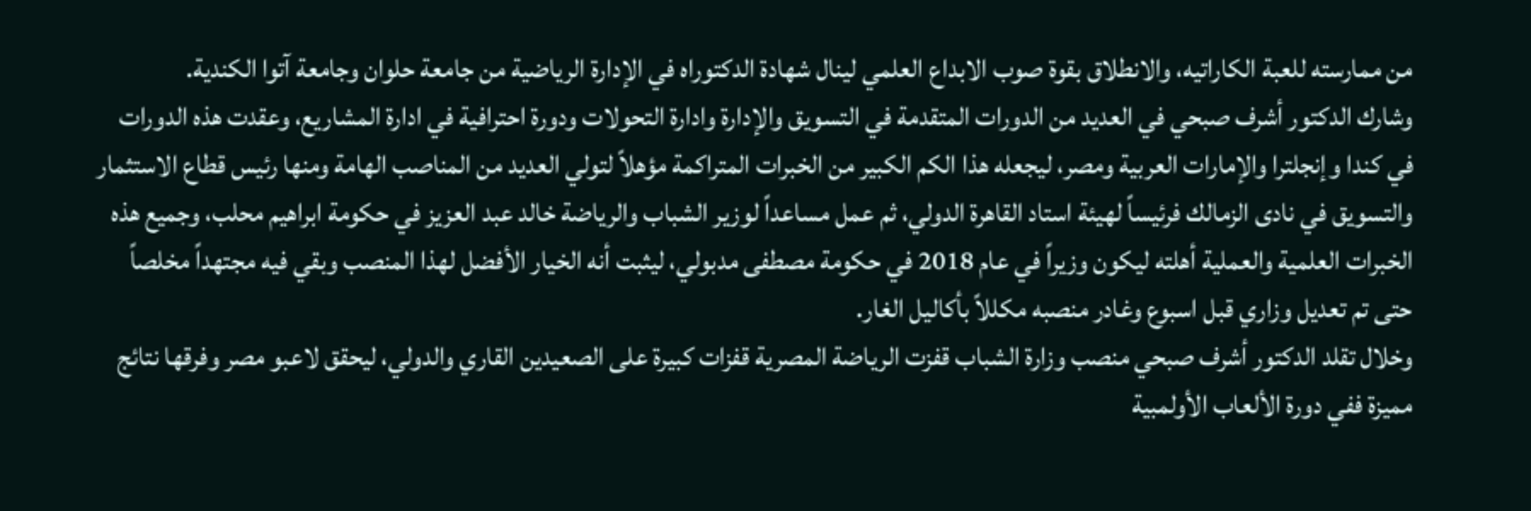من ممارسته للعبة الكاراتيه، والانطلاق بقوة صوب الابداع العلمي لينال شهادة الدكتوراه في الإدارة الرياضية من جامعة حلوان وجامعة آتوا الكندية.
وشارك الدكتور أشرف صبحي في العديد من الدورات المتقدمة في التسويق والإدارة وادارة التحولات ودورة احترافية في ادارة المشاريع، وعقدت هذه الدورات في كندا وإنجلترا والإمارات العربية ومصر، ليجعله هذا الكم الكبير من الخبرات المتراكمة مؤهلاً لتولي العديد من المناصب الهامة ومنها رئيس قطاع الاستثمار والتسويق في نادى الزمالك فرئيساً لهيئة استاد القاهرة الدولي، ثم عمل مساعداً لوزير الشباب والرياضة خالد عبد العزيز في حكومة ابراهيم محلب، وجميع هذه الخبرات العلمية والعملية أهلته ليكون وزيراً في عام 2018 في حكومة مصطفى مدبولي، ليثبت أنه الخيار الأفضل لهذا المنصب وبقي فيه مجتهداً مخلصاً حتى تم تعديل وزاري قبل اسبوع وغادر منصبه مكللاً بأكاليل الغار.
وخلال تقلد الدكتور أشرف صبحي منصب وزارة الشباب قفزت الرياضة المصرية قفزات كبيرة على الصعيدين القاري والدولي، ليحقق لاعبو مصر وفرقها نتائج مميزة ففي دورة الألعاب الأولمبية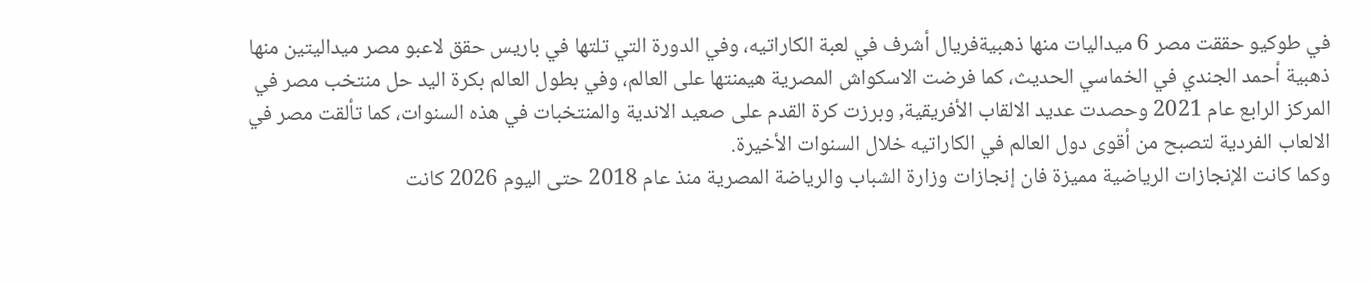في طوكيو حققت مصر 6 ميداليات منها ذهبيةفريال أشرف في لعبة الكاراتيه، وفي الدورة التي تلتها في باريس حقق لاعبو مصر ميداليتين منها ذهبية أحمد الجندي في الخماسي الحديث، كما فرضت الاسكواش المصرية هيمنتها على العالم، وفي بطول العالم بكرة اليد حل منتخب مصر في المركز الرابع عام 2021 وحصدت عديد الالقاب الأفريقية, وبرزت كرة القدم على صعيد الاندية والمنتخبات في هذه السنوات، كما تألقت مصر في الالعاب الفردية لتصبح من أقوى دول العالم في الكاراتيه خلال السنوات الأخيرة.
وكما كانت الإنجازات الرياضية مميزة فان إنجازات وزارة الشباب والرياضة المصرية منذ عام 2018 حتى اليوم 2026 كانت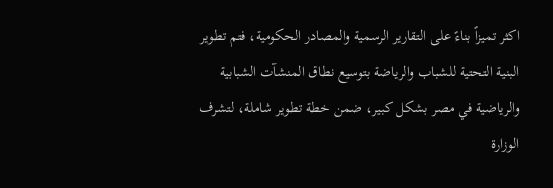اكثر تميزاً بناءً على التقارير الرسمية والمصادر الحكومية، فتم تطوير البنية التحتية للشباب والرياضة بتوسيع نطاق المنشآت الشبابية والرياضية في مصر بشكل كبير، ضمن خطة تطوير شاملة، لتشرف الوزارة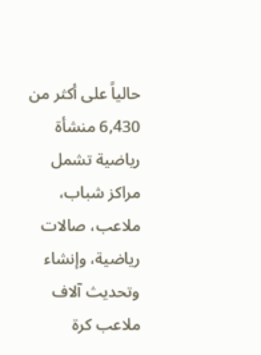حالياً على أكثر من 6,430 منشأة رياضية تشمل مراكز شباب، ملاعب، صالات رياضية، وإنشاء وتحديث آلاف ملاعب كرة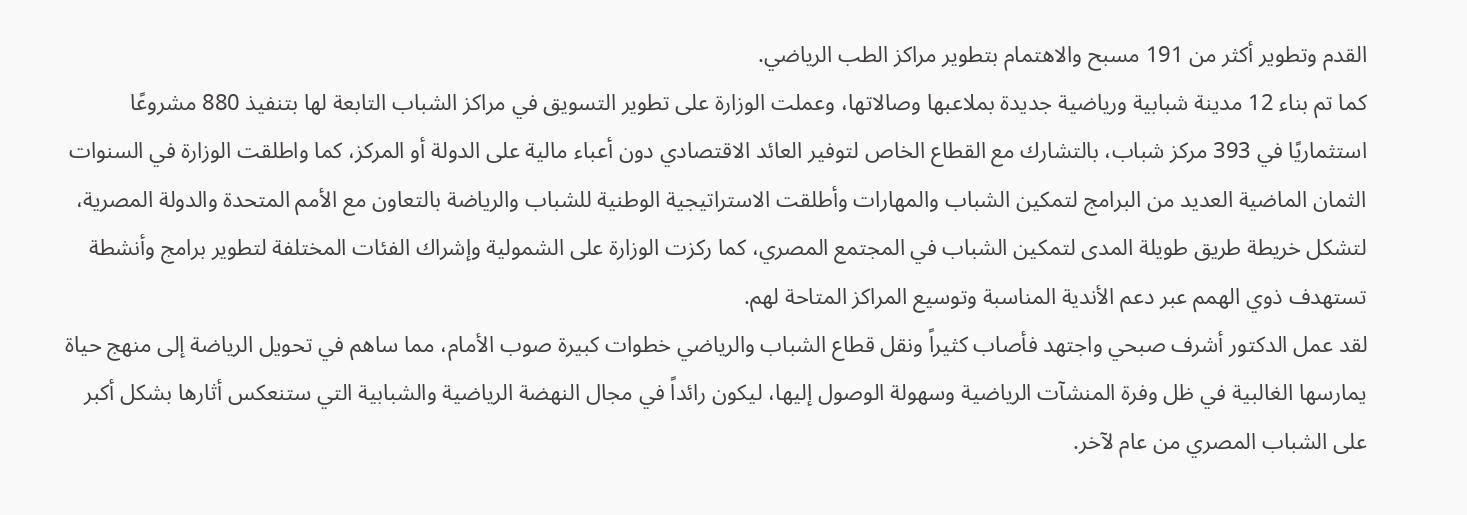القدم وتطوير أكثر من 191 مسبح والاهتمام بتطوير مراكز الطب الرياضي.
كما تم بناء 12 مدينة شبابية ورياضية جديدة بملاعبها وصالاتها، وعملت الوزارة على تطوير التسويق في مراكز الشباب التابعة لها بتنفيذ 880 مشروعًا استثماريًا في 393 مركز شباب، بالتشارك مع القطاع الخاص لتوفير العائد الاقتصادي دون أعباء مالية على الدولة أو المركز، كما واطلقت الوزارة في السنوات الثمان الماضية العديد من البرامج لتمكين الشباب والمهارات وأطلقت الاستراتيجية الوطنية للشباب والرياضة بالتعاون مع الأمم المتحدة والدولة المصرية، لتشكل خريطة طريق طويلة المدى لتمكين الشباب في المجتمع المصري، كما ركزت الوزارة على الشمولية وإشراك الفئات المختلفة لتطوير برامج وأنشطة تستهدف ذوي الهمم عبر دعم الأندية المناسبة وتوسيع المراكز المتاحة لهم.
لقد عمل الدكتور أشرف صبحي واجتهد فأصاب كثيراً ونقل قطاع الشباب والرياضي خطوات كبيرة صوب الأمام، مما ساهم في تحويل الرياضة إلى منهج حياة يمارسها الغالبية في ظل وفرة المنشآت الرياضية وسهولة الوصول إليها، ليكون رائداً في مجال النهضة الرياضية والشبابية التي ستنعكس أثارها بشكل أكبر على الشباب المصري من عام لآخر.